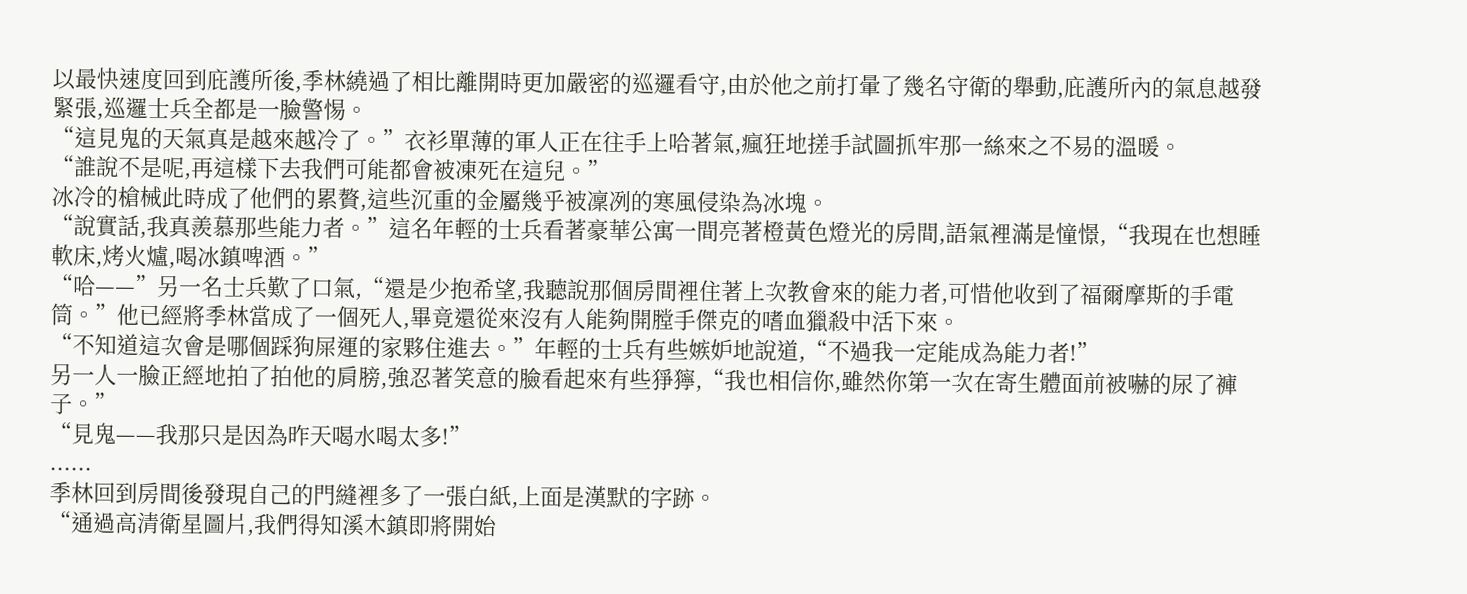以最快速度回到庇護所後,季林繞過了相比離開時更加嚴密的巡邏看守,由於他之前打暈了幾名守衛的舉動,庇護所內的氣息越發緊張,巡邏士兵全都是一臉警惕。
“這見鬼的天氣真是越來越冷了。”衣衫單薄的軍人正在往手上哈著氣,瘋狂地搓手試圖抓牢那一絲來之不易的溫暖。
“誰說不是呢,再這樣下去我們可能都會被凍死在這兒。”
冰冷的槍械此時成了他們的累贅,這些沉重的金屬幾乎被凜冽的寒風侵染為冰塊。
“說實話,我真羨慕那些能力者。”這名年輕的士兵看著豪華公寓一間亮著橙黃色燈光的房間,語氣裡滿是憧憬,“我現在也想睡軟床,烤火爐,喝冰鎮啤酒。”
“哈——”另一名士兵歎了口氣,“還是少抱希望,我聽說那個房間裡住著上次教會來的能力者,可惜他收到了福爾摩斯的手電筒。”他已經將季林當成了一個死人,畢竟還從來沒有人能夠開膛手傑克的嗜血獵殺中活下來。
“不知道這次會是哪個踩狗屎運的家夥住進去。”年輕的士兵有些嫉妒地說道,“不過我一定能成為能力者!”
另一人一臉正經地拍了拍他的肩膀,強忍著笑意的臉看起來有些猙獰,“我也相信你,雖然你第一次在寄生體面前被嚇的尿了褲子。”
“見鬼——我那只是因為昨天喝水喝太多!”
......
季林回到房間後發現自己的門縫裡多了一張白紙,上面是漢默的字跡。
“通過高清衛星圖片,我們得知溪木鎮即將開始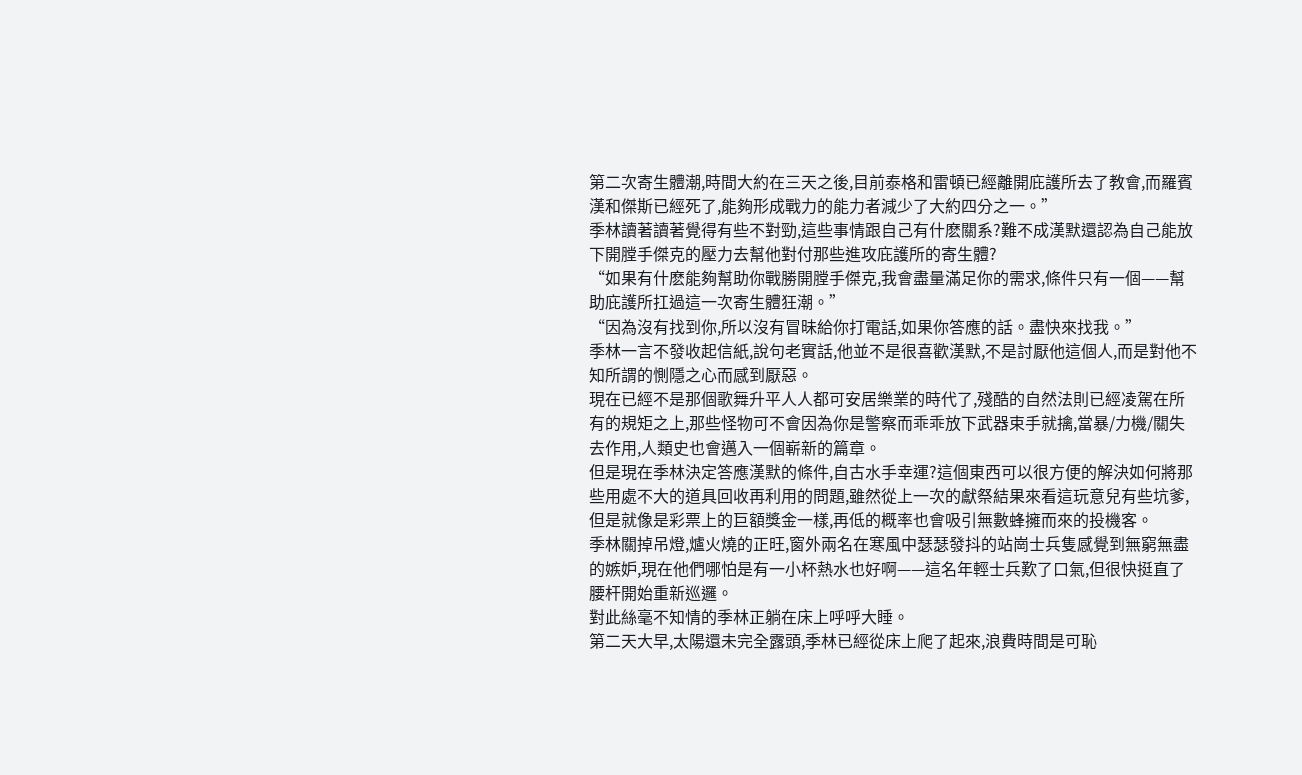第二次寄生體潮,時間大約在三天之後,目前泰格和雷頓已經離開庇護所去了教會,而羅賓漢和傑斯已經死了,能夠形成戰力的能力者減少了大約四分之一。”
季林讀著讀著覺得有些不對勁,這些事情跟自己有什麽關系?難不成漢默還認為自己能放下開膛手傑克的壓力去幫他對付那些進攻庇護所的寄生體?
“如果有什麽能夠幫助你戰勝開膛手傑克,我會盡量滿足你的需求,條件只有一個——幫助庇護所扛過這一次寄生體狂潮。”
“因為沒有找到你,所以沒有冒昧給你打電話,如果你答應的話。盡快來找我。”
季林一言不發收起信紙,說句老實話,他並不是很喜歡漢默,不是討厭他這個人,而是對他不知所謂的惻隱之心而感到厭惡。
現在已經不是那個歌舞升平人人都可安居樂業的時代了,殘酷的自然法則已經凌駕在所有的規矩之上,那些怪物可不會因為你是警察而乖乖放下武器束手就擒,當暴/力機/關失去作用,人類史也會邁入一個嶄新的篇章。
但是現在季林決定答應漢默的條件,自古水手幸運?這個東西可以很方便的解決如何將那些用處不大的道具回收再利用的問題,雖然從上一次的獻祭結果來看這玩意兒有些坑爹,但是就像是彩票上的巨額獎金一樣,再低的概率也會吸引無數蜂擁而來的投機客。
季林關掉吊燈,爐火燒的正旺,窗外兩名在寒風中瑟瑟發抖的站崗士兵隻感覺到無窮無盡的嫉妒,現在他們哪怕是有一小杯熱水也好啊——這名年輕士兵歎了口氣,但很快挺直了腰杆開始重新巡邏。
對此絲毫不知情的季林正躺在床上呼呼大睡。
第二天大早,太陽還未完全露頭,季林已經從床上爬了起來,浪費時間是可恥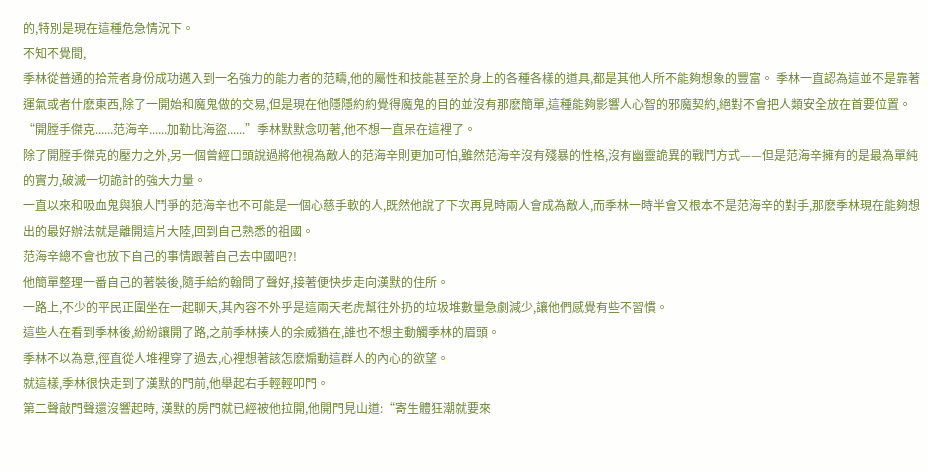的,特別是現在這種危急情況下。
不知不覺間,
季林從普通的拾荒者身份成功邁入到一名強力的能力者的范疇,他的屬性和技能甚至於身上的各種各樣的道具,都是其他人所不能夠想象的豐富。 季林一直認為這並不是靠著運氣或者什麽東西,除了一開始和魔鬼做的交易,但是現在他隱隱約約覺得魔鬼的目的並沒有那麽簡單,這種能夠影響人心智的邪魔契約,絕對不會把人類安全放在首要位置。
“開膛手傑克......范海辛......加勒比海盜......”季林默默念叨著,他不想一直呆在這裡了。
除了開膛手傑克的壓力之外,另一個曾經口頭說過將他視為敵人的范海辛則更加可怕,雖然范海辛沒有殘暴的性格,沒有幽靈詭異的戰鬥方式——但是范海辛擁有的是最為單純的實力,破滅一切詭計的強大力量。
一直以來和吸血鬼與狼人鬥爭的范海辛也不可能是一個心慈手軟的人,既然他說了下次再見時兩人會成為敵人,而季林一時半會又根本不是范海辛的對手,那麽季林現在能夠想出的最好辦法就是離開這片大陸,回到自己熟悉的祖國。
范海辛總不會也放下自己的事情跟著自己去中國吧?!
他簡單整理一番自己的著裝後,隨手給約翰問了聲好,接著便快步走向漢默的住所。
一路上,不少的平民正圍坐在一起聊天,其內容不外乎是這兩天老虎幫往外扔的垃圾堆數量急劇減少,讓他們感覺有些不習慣。
這些人在看到季林後,紛紛讓開了路,之前季林揍人的余威猶在,誰也不想主動觸季林的眉頭。
季林不以為意,徑直從人堆裡穿了過去,心裡想著該怎麽煽動這群人的內心的欲望。
就這樣,季林很快走到了漢默的門前,他舉起右手輕輕叩門。
第二聲敲門聲還沒響起時, 漢默的房門就已經被他拉開,他開門見山道:“寄生體狂潮就要來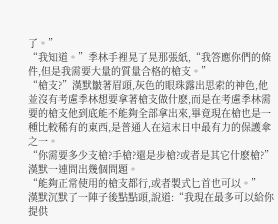了。”
“我知道。”季林手裡晃了晃那張紙,“我答應你們的條件,但是我需要大量的質量合格的槍支。”
“槍支?”漢默皺著眉頭,灰色的眼珠露出思索的神色,他並沒有考慮季林想要拿著槍支做什麽,而是在考慮季林需要的槍支他到底能不能夠全部拿出來,畢竟現在槍也是一種比較稀有的東西,是普通人在這末日中最有力的保護傘之一。
“你需要多少支槍?手槍?還是步槍?或者是其它什麽槍?”漢默一連問出幾個問題。
“能夠正常使用的槍支都行,或者製式匕首也可以。”
漢默沉默了一陣子後點點頭,說道:“我現在最多可以給你提供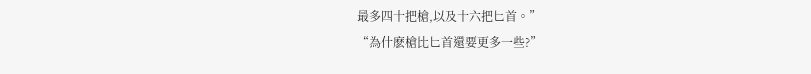最多四十把槍,以及十六把匕首。”
“為什麽槍比匕首還要更多一些?”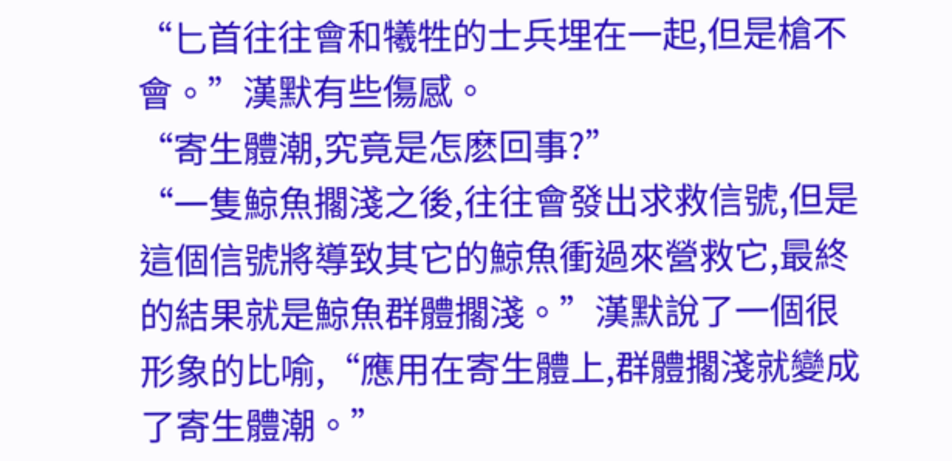“匕首往往會和犧牲的士兵埋在一起,但是槍不會。”漢默有些傷感。
“寄生體潮,究竟是怎麽回事?”
“一隻鯨魚擱淺之後,往往會發出求救信號,但是這個信號將導致其它的鯨魚衝過來營救它,最終的結果就是鯨魚群體擱淺。”漢默說了一個很形象的比喻,“應用在寄生體上,群體擱淺就變成了寄生體潮。”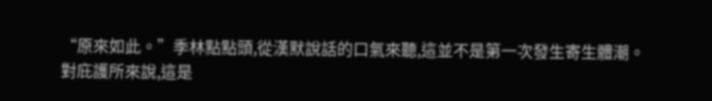“原來如此。”季林點點頭,從漢默說話的口氣來聽,這並不是第一次發生寄生體潮。
對庇護所來說,這是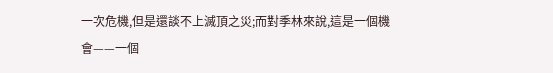一次危機,但是還談不上滅頂之災;而對季林來說,這是一個機會——一個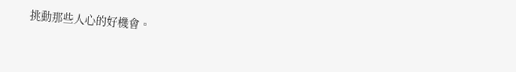挑動那些人心的好機會。